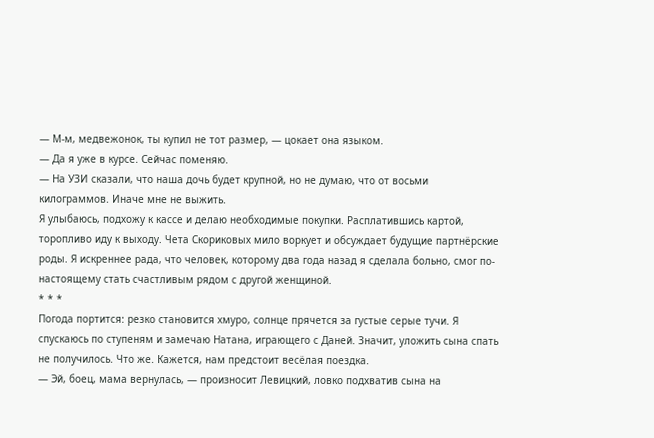— М-м, медвежонок, ты купил не тот размер, — цокает она языком.
— Да я уже в курсе. Сейчас поменяю.
— На УЗИ сказали, что наша дочь будет крупной, но не думаю, что от восьми килограммов. Иначе мне не выжить.
Я улыбаюсь, подхожу к кассе и делаю необходимые покупки. Расплатившись картой, торопливо иду к выходу. Чета Скориковых мило воркует и обсуждает будущие партнёрские роды. Я искреннее рада, что человек, которому два года назад я сделала больно, смог по-настоящему стать счастливым рядом с другой женщиной.
* * *
Погода портится: резко становится хмуро, солнце прячется за густые серые тучи. Я спускаюсь по ступеням и замечаю Натана, играющего с Даней. Значит, уложить сына спать не получилось. Что же. Кажется, нам предстоит весёлая поездка.
— Эй, боец, мама вернулась, — произносит Левицкий, ловко подхватив сына на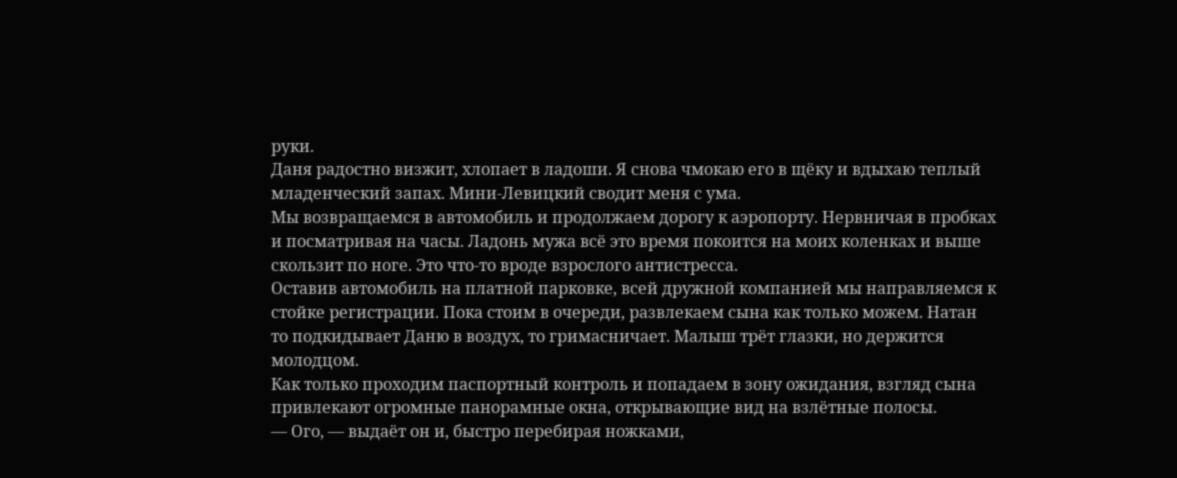руки.
Даня радостно визжит, хлопает в ладоши. Я снова чмокаю его в щёку и вдыхаю теплый младенческий запах. Мини-Левицкий сводит меня с ума.
Мы возвращаемся в автомобиль и продолжаем дорогу к аэропорту. Нервничая в пробках и посматривая на часы. Ладонь мужа всё это время покоится на моих коленках и выше скользит по ноге. Это что-то вроде взрослого антистресса.
Оставив автомобиль на платной парковке, всей дружной компанией мы направляемся к стойке регистрации. Пока стоим в очереди, развлекаем сына как только можем. Натан то подкидывает Даню в воздух, то гримасничает. Малыш трёт глазки, но держится молодцом.
Как только проходим паспортный контроль и попадаем в зону ожидания, взгляд сына привлекают огромные панорамные окна, открывающие вид на взлётные полосы.
— Ого, — выдаёт он и, быстро перебирая ножками,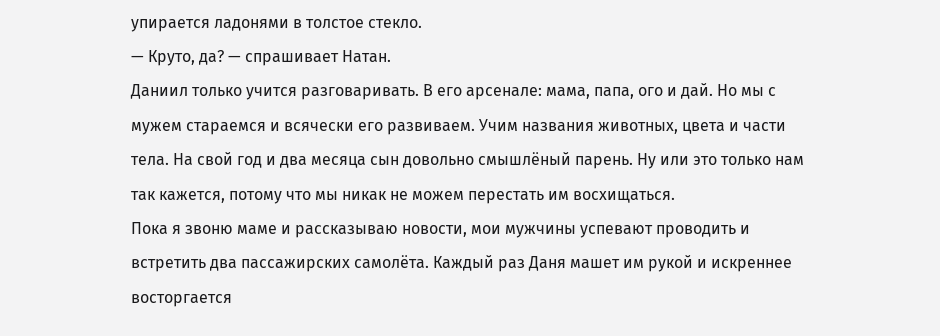упирается ладонями в толстое стекло.
— Круто, да? — спрашивает Натан.
Даниил только учится разговаривать. В его арсенале: мама, папа, ого и дай. Но мы с мужем стараемся и всячески его развиваем. Учим названия животных, цвета и части тела. На свой год и два месяца сын довольно смышлёный парень. Ну или это только нам так кажется, потому что мы никак не можем перестать им восхищаться.
Пока я звоню маме и рассказываю новости, мои мужчины успевают проводить и встретить два пассажирских самолёта. Каждый раз Даня машет им рукой и искреннее восторгается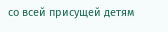со всей присущей детям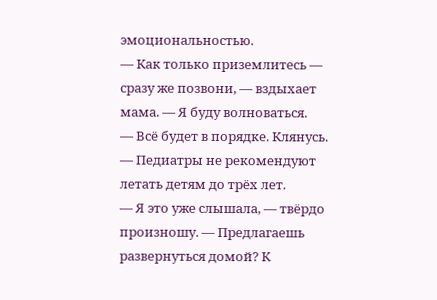эмоциональностью.
— Как только приземлитесь — сразу же позвони, — вздыхает мама. — Я буду волноваться.
— Всё будет в порядке. Клянусь.
— Педиатры не рекомендуют летать детям до трёх лет.
— Я это уже слышала, — твёрдо произношу. — Предлагаешь развернуться домой? К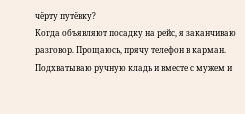чёрту путёвку?
Когда объявляют посадку на рейс, я заканчиваю разговор. Прощаюсь, прячу телефон в карман. Подхватываю ручную кладь и вместе с мужем и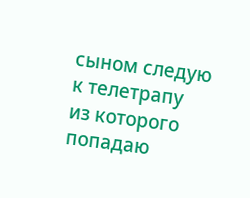сыном следую к телетрапу из которого попадаю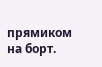прямиком на борт.